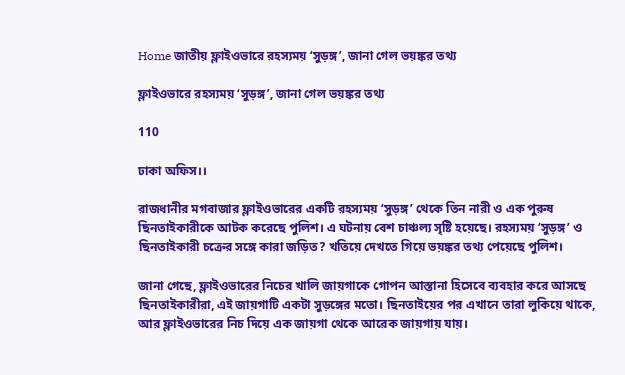Home জাতীয় ফ্লাইওভারে রহস্যময় ‘সুড়ঙ্গ’, জানা গেল ভয়ঙ্কর তথ্য

ফ্লাইওভারে রহস্যময় ‘সুড়ঙ্গ’, জানা গেল ভয়ঙ্কর তথ্য

110

ঢাকা অফিস।।

রাজধানীর মগবাজার ফ্লাইওভারের একটি রহস্যময় ‘সুড়ঙ্গ’ থেকে তিন নারী ও এক পুরুষ ছিনতাইকারীকে আটক করেছে পুলিশ। এ ঘটনায় বেশ চাঞ্চল্য সৃষ্টি হয়েছে। রহস্যময় ‘সুড়ঙ্গ’ ও ছিনতাইকারী চক্রের সঙ্গে কারা জড়িত? খতিয়ে দেখতে গিয়ে ভয়ঙ্কর তথ্য পেয়েছে পুলিশ।

জানা গেছে, ফ্লাইওভারের নিচের খালি জায়গাকে গোপন আস্তানা হিসেবে ব্যবহার করে আসছে ছিনতাইকারীরা, এই জায়গাটি একটা সুড়ঙ্গের মতো। ছিনতাইয়ের পর এখানে তারা লুকিয়ে থাকে, আর ফ্লাইওভারের নিচ দিয়ে এক জায়গা থেকে আরেক জায়গায় যায়।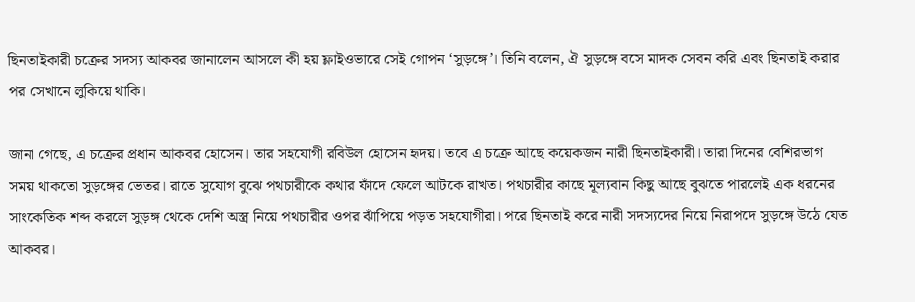ছিনতাইকারী চক্রের সদস্য আকবর জানালেন আসলে কী হয় ফ্লাইওভারে সেই গোপন ‘সুড়ঙ্গে’। তিনি বলেন, ঐ সুড়ঙ্গে বসে মাদক সেবন করি এবং ছিনতাই করার পর সেখানে লুকিয়ে থাকি।

জানা গেছে, এ চক্রের প্রধান আকবর হোসেন। তার সহযোগী রবিউল হোসেন হৃদয়। তবে এ চক্রে আছে কয়েকজন নারী ছিনতাইকারী। তারা দিনের বেশিরভাগ সময় থাকতো সুড়ঙ্গের ভেতর। রাতে সুযোগ বুঝে পথচারীকে কথার ফাঁদে ফেলে আটকে রাখত। পথচারীর কাছে মূল্যবান কিছু আছে বুঝতে পারলেই এক ধরনের সাংকেতিক শব্দ করলে সুড়ঙ্গ থেকে দেশি অস্ত্র নিয়ে পথচারীর ওপর ঝাঁপিয়ে পড়ত সহযোগীরা। পরে ছিনতাই করে নারী সদস্যদের নিয়ে নিরাপদে সুড়ঙ্গে উঠে যেত আকবর।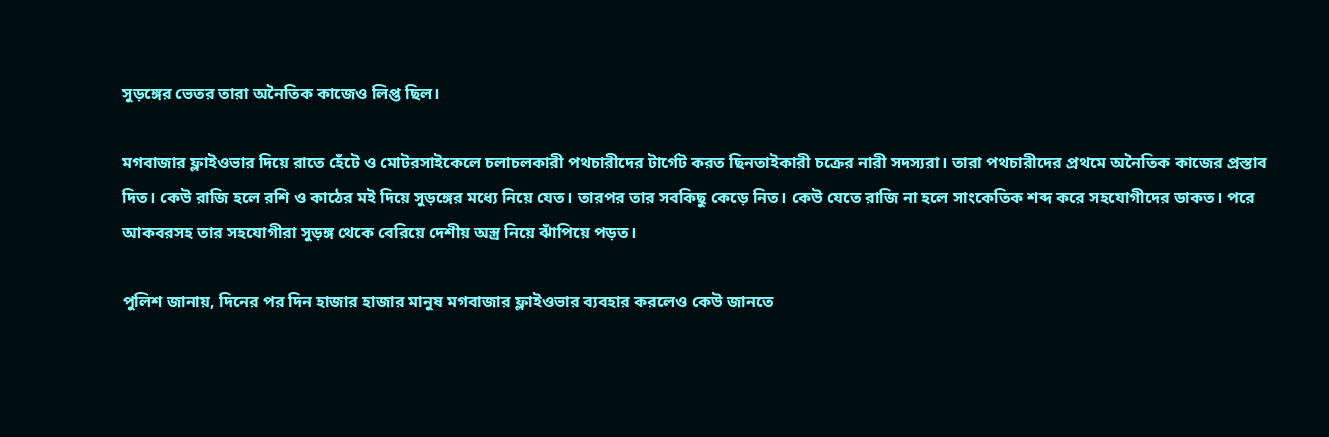সুড়ঙ্গের ভেতর তারা অনৈতিক কাজেও লিপ্ত ছিল।

মগবাজার ফ্লাইওভার দিয়ে রাতে হেঁটে ও মোটরসাইকেলে চলাচলকারী পথচারীদের টার্গেট করত ছিনতাইকারী চক্রের নারী সদস্যরা। তারা পথচারীদের প্রথমে অনৈতিক কাজের প্রস্তাব দিত। কেউ রাজি হলে রশি ও কাঠের মই দিয়ে সুড়ঙ্গের মধ্যে নিয়ে যেত। তারপর তার সবকিছু কেড়ে নিত। কেউ যেতে রাজি না হলে সাংকেতিক শব্দ করে সহযোগীদের ডাকত। পরে আকবরসহ তার সহযোগীরা সুড়ঙ্গ থেকে বেরিয়ে দেশীয় অস্ত্র নিয়ে ঝাঁপিয়ে পড়ত।

পুলিশ জানায়, দিনের পর দিন হাজার হাজার মানুষ মগবাজার ফ্লাইওভার ব্যবহার করলেও কেউ জানতে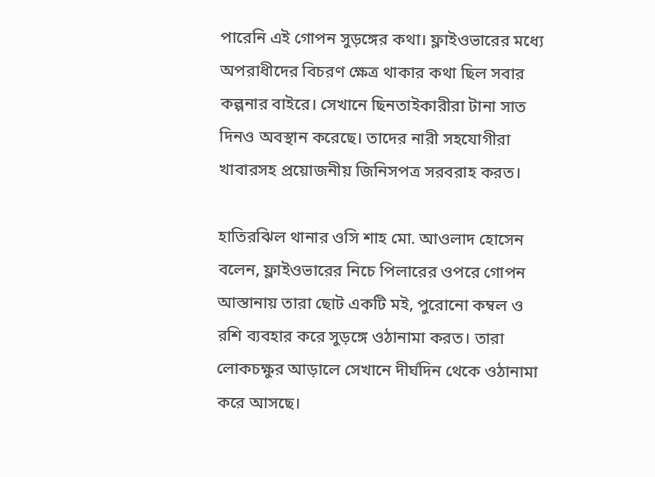পারেনি এই গোপন সুড়ঙ্গের কথা। ফ্লাইওভারের মধ্যে অপরাধীদের বিচরণ ক্ষেত্র থাকার কথা ছিল সবার কল্পনার বাইরে। সেখানে ছিনতাইকারীরা টানা সাত দিনও অবস্থান করেছে। তাদের নারী সহযোগীরা খাবারসহ প্রয়োজনীয় জিনিসপত্র সরবরাহ করত।

হাতিরঝিল থানার ওসি শাহ মো. আওলাদ হোসেন বলেন, ফ্লাইওভারের নিচে পিলারের ওপরে গোপন আস্তানায় তারা ছোট একটি মই, পুরোনো কম্বল ও রশি ব্যবহার করে সুড়ঙ্গে ওঠানামা করত। তারা লোকচক্ষুর আড়ালে সেখানে দীর্ঘদিন থেকে ওঠানামা করে আসছে।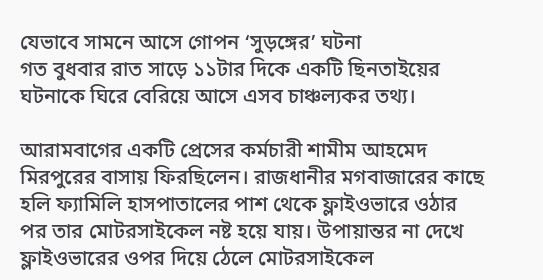যেভাবে সামনে আসে গোপন ‘সুড়ঙ্গের’ ঘটনা
গত বুধবার রাত সাড়ে ১১টার দিকে একটি ছিনতাইয়ের ঘটনাকে ঘিরে বেরিয়ে আসে এসব চাঞ্চল্যকর তথ্য।

আরামবাগের একটি প্রেসের কর্মচারী শামীম আহমেদ মিরপুরের বাসায় ফিরছিলেন। রাজধানীর মগবাজারের কাছে হলি ফ্যামিলি হাসপাতালের পাশ থেকে ফ্লাইওভারে ওঠার পর তার মোটরসাইকেল নষ্ট হয়ে যায়। উপায়ান্তর না দেখে ফ্লাইওভারের ওপর দিয়ে ঠেলে মোটরসাইকেল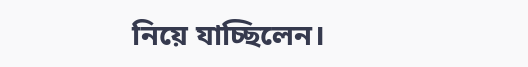নিয়ে যাচ্ছিলেন।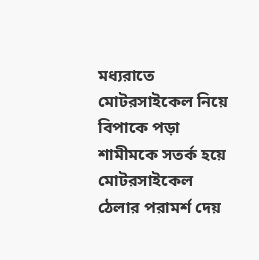মধ্যরাতে মোটরসাইকেল নিয়ে বিপাকে পড়া শামীমকে সতর্ক হয়ে মোটরসাইকেল ঠেলার পরামর্শ দেয়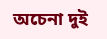অচেনা দুই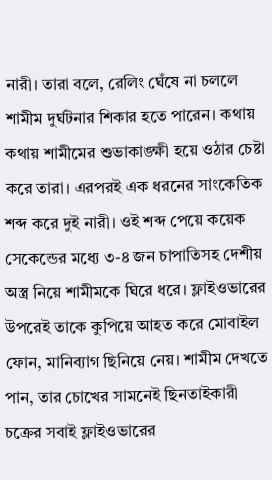নারী। তারা বলে, রেলিং ঘেঁষে না চললে শামীম দুর্ঘটনার শিকার হতে পারেন। কথায় কথায় শামীমের শুভাকাঙ্ক্ষী হয়ে ওঠার চেষ্টা করে তারা। এরপরই এক ধরনের সাংকেতিক শব্দ করে দুই নারী। ওই শব্দ পেয়ে কয়েক সেকেন্ডের মধ্যে ৩-৪ জন চাপাতিসহ দেশীয় অস্ত্র নিয়ে শামীমকে ঘিরে ধরে। ফ্লাইওভারের উপরেই তাকে কুপিয়ে আহত করে মোবাইল ফোন, মানিব্যাগ ছিনিয়ে নেয়। শামীম দেখতে পান, তার চোখের সামনেই ছিনতাইকারী চক্রের সবাই ফ্লাইওভারের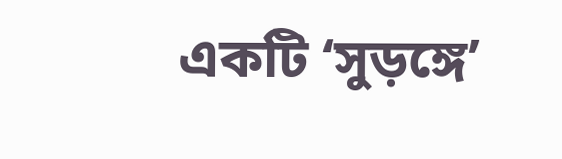একটি ‘সুড়ঙ্গে’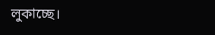লুকাচ্ছে।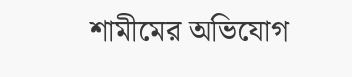শামীমের অভিযোগ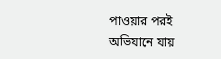পাওয়ার পরই অভিযানে যায়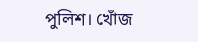পুলিশ। খোঁজ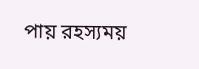পায় রহস্যময়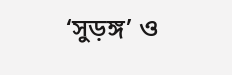‘সুড়ঙ্গ’ ও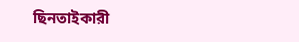ছিনতাইকারী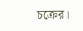চক্রের।